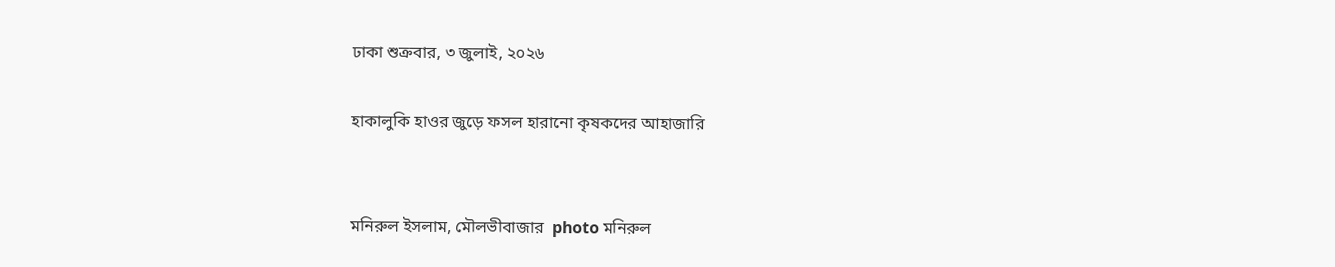ঢাকা শুক্রবার, ৩ জুলাই, ২০২৬

হাকালুকি হাওর জুড়ে ফসল হারানো কৃষকদের আহাজারি


মনিরুল ইসলাম, মৌলভীবাজার  photo মনিরুল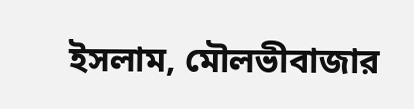ইসলাম, মৌলভীবাজার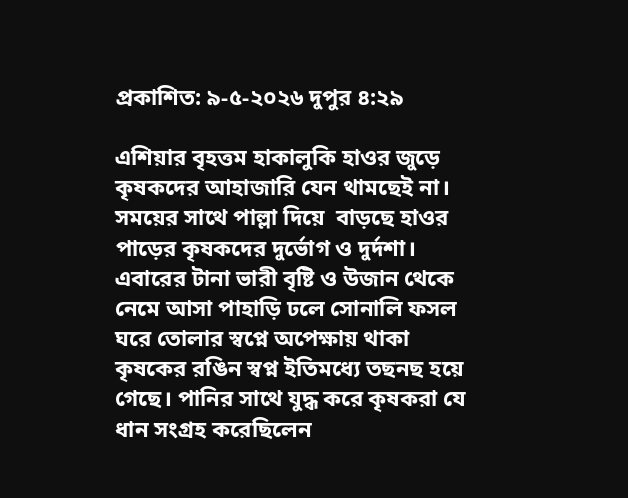প্রকাশিত: ৯-৫-২০২৬ দুপুর ৪:২৯

এশিয়ার বৃহত্তম হাকালুকি হাওর জুড়ে কৃষকদের আহাজারি যেন থামছেই না। সময়ের সাথে পাল্লা দিয়ে  বাড়ছে হাওর পাড়ের কৃষকদের দুর্ভোগ ও দুর্দশা। এবারের টানা ভারী বৃষ্টি ও উজান থেকে নেমে আসা পাহাড়ি ঢলে সোনালি ফসল ঘরে তোলার স্বপ্নে অপেক্ষায় থাকা কৃষকের রঙিন স্বপ্ন ইতিমধ্যে তছনছ হয়ে গেছে। পানির সাথে যুদ্ধ করে কৃষকরা যে ধান সংগ্রহ করেছিলেন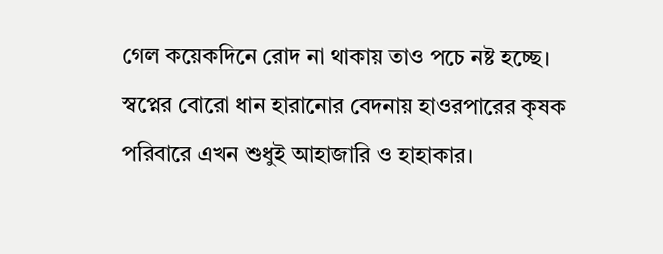গেল কয়েকদিনে রোদ না থাকায় তাও পচে নষ্ট হচ্ছে। স্বপ্নের বোরো ধান হারানোর বেদনায় হাওরপারের কৃষক পরিবারে এখন শুধুই আহাজারি ও হাহাকার।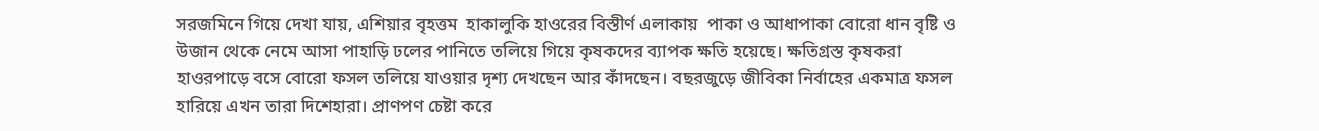সরজমিনে গিয়ে দেখা যায়, এশিয়ার বৃহত্তম  হাকালুকি হাওরের বিস্তীর্ণ এলাকায়  পাকা ও আধাপাকা বোরো ধান বৃষ্টি ও উজান থেকে নেমে আসা পাহাড়ি ঢলের পানিতে তলিয়ে গিয়ে কৃষকদের ব্যাপক ক্ষতি হয়েছে। ক্ষতিগ্রস্ত কৃষকরা হাওরপাড়ে বসে বোরো ফসল তলিয়ে যাওয়ার দৃশ্য দেখছেন আর কাঁদছেন। বছরজুড়ে জীবিকা নির্বাহের একমাত্র ফসল হারিয়ে এখন তারা দিশেহারা। প্রাণপণ চেষ্টা করে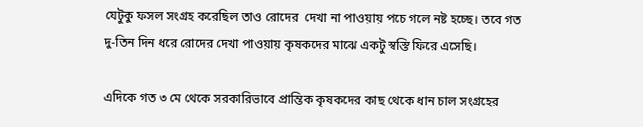যেটুকু ফসল সংগ্রহ করেছিল তাও রোদের  দেখা না পাওয়ায় পচে গলে নষ্ট হচ্ছে। তবে গত দু-তিন দিন ধরে রোদের দেখা পাওয়ায় কৃষকদের মাঝে একটু স্বস্তি ফিরে এসেছি।

এদিকে গত ৩ মে থেকে সরকারিভাবে প্রান্তিক কৃষকদের কাছ থেকে ধান চাল সংগ্রহের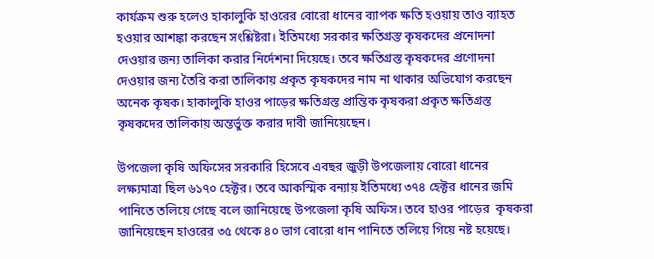কার্যক্রম শুরু হলেও হাকালুকি হাওরের বোরো ধানের ব্যাপক ক্ষতি হওয়ায় তাও ব্যাহত হওয়ার আশঙ্কা করছেন সংশ্লিষ্টরা। ইতিমধ্যে সরকার ক্ষতিগ্রস্ত কৃষকদের প্রনোদনা দেওয়ার জন্য তালিকা করার নির্দেশনা দিয়েছে। তবে ক্ষতিগ্রস্ত কৃষকদের প্রণোদনা দেওয়ার জন্য তৈরি করা তালিকায় প্রকৃত কৃষকদের নাম না থাকার অভিযোগ করছেন অনেক কৃষক। হাকালুকি হাওর পাড়ের ক্ষতিগ্রস্ত প্রান্তিক কৃষকরা প্রকৃত ক্ষতিগ্রস্ত কৃষকদের তালিকায় অন্তর্ভুক্ত করার দাবী জানিয়েছেন।

উপজেলা কৃষি অফিসের সরকারি হিসেবে এবছর জুড়ী উপজেলায় বোরো ধানের লক্ষ্যমাত্রা ছিল ৬১৭০ হেক্টর। তবে আকস্মিক বন্যায় ইতিমধ্যে ৩৭৪ হেক্টর ধানের জমি পানিতে তলিয়ে গেছে বলে জানিয়েছে উপজেলা কৃষি অফিস। তবে হাওর পাড়ের  কৃষকরা জানিয়েছেন হাওরের ৩৫ থেকে ৪০ ভাগ বোরো ধান পানিতে তলিয়ে গিয়ে নষ্ট হয়েছে।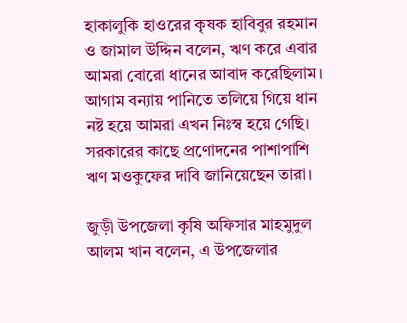হাকালুকি হাওরের কৃষক হাবিবুর রহমান ও জামাল উদ্দিন বলেন, ঋণ করে এবার আমরা বোরো ধানের আবাদ করেছিলাম। আগাম বন্যায় পানিতে তলিয়ে গিয়ে ধান নষ্ট হয়ে আমরা এখন নিঃস্ব হয়ে গেছি। সরকারের কাছে প্রণোদনের পাশাপাশি ঋণ মওকুফের দাবি জানিয়েছেন তারা।

জুড়ী উপজেলা কৃষি অফিসার মাহমুদুল আলম খান বলেন, এ উপজেলার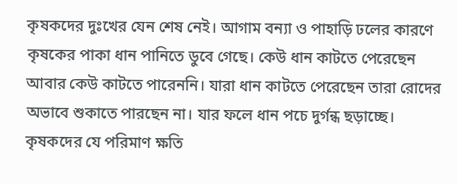কৃষকদের দুঃখের যেন শেষ নেই। আগাম বন্যা ও পাহাড়ি ঢলের কারণে কৃষকের পাকা ধান পানিতে ডুবে গেছে। কেউ ধান কাটতে পেরেছেন আবার কেউ কাটতে পারেননি। যারা ধান কাটতে পেরেছেন তারা রোদের অভাবে শুকাতে পারছেন না। যার ফলে ধান পচে দুর্গন্ধ ছড়াচ্ছে। কৃষকদের যে পরিমাণ ক্ষতি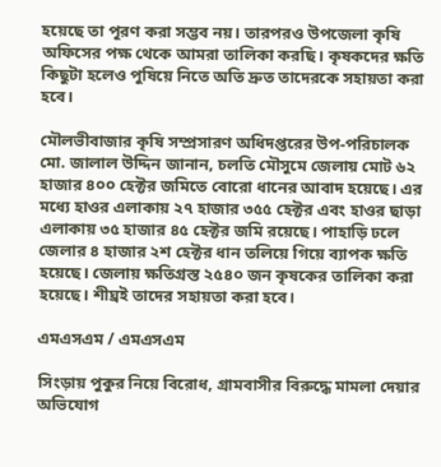হয়েছে তা পূরণ করা সম্ভব নয়। তারপরও উপজেলা কৃষি অফিসের পক্ষ থেকে আমরা তালিকা করছি। কৃষকদের ক্ষতি কিছুটা হলেও পুষিয়ে নিতে অতি দ্রুত তাদেরকে সহায়তা করা হবে।

মৌলভীবাজার কৃষি সম্প্রসারণ অধিদপ্তরের উপ-পরিচালক মো. জালাল উদ্দিন জানান, চলতি মৌসুমে জেলায় মোট ৬২ হাজার ৪০০ হেক্টর জমিতে বোরো ধানের আবাদ হয়েছে। এর মধ্যে হাওর এলাকায় ২৭ হাজার ৩৫৫ হেক্টর এবং হাওর ছাড়া এলাকায় ৩৫ হাজার ৪৫ হেক্টর জমি রয়েছে। পাহাড়ি ঢলে জেলার ৪ হাজার ২শ হেক্টর ধান তলিয়ে গিয়ে ব্যাপক ক্ষতি হয়েছে। জেলায় ক্ষতিগ্রস্ত ২৫৪০ জন কৃষকের তালিকা করা হয়েছে। শীঘ্রই তাদের সহায়তা করা হবে।

এমএসএম / এমএসএম

সিংড়ায় পুকুর নিয়ে বিরোধ, গ্রামবাসীর বিরুদ্ধে মামলা দেয়ার অভিযোগ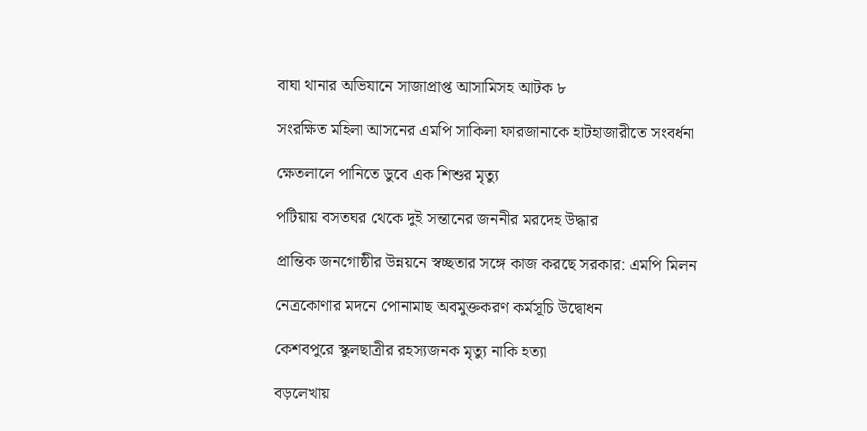বাঘা থানার অভিযানে সাজাপ্রাপ্ত আসামিসহ আটক ৮

সংরক্ষিত মহিলা আসনের এমপি সাকিলা ফারজানাকে হাটহাজারীতে সংবর্ধনা

ক্ষেতলালে পানিতে ডুবে এক শিশুর মৃত্যু

পটিয়ায় বসতঘর থেকে দুই সন্তানের জননীর মরদেহ উদ্ধার

প্রান্তিক জনগোষ্ঠীর উন্নয়নে স্বচ্ছতার সঙ্গে কাজ করছে সরকার: এমপি মিলন

নেত্রকোণার মদনে পোনামাছ অবমুক্তকরণ কর্মসূচি উদ্বোধন

কেশবপুরে স্কুলছাত্রীর রহস্যজনক মৃত্যু নাকি হত্যা

বড়লেখায়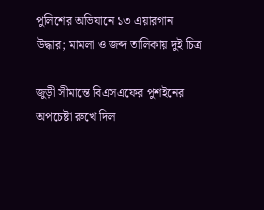পুলিশের অভিযানে ১৩ এয়ারগান উদ্ধার; মামলা ও জব্দ তালিকায় দুই চিত্র

জুড়ী সীমান্তে বিএসএফের পুশইনের অপচেষ্টা রুখে দিল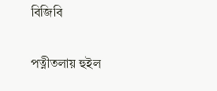বিজিবি

পত্নীতলায় হুইল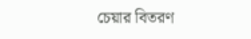চেয়ার বিতরণ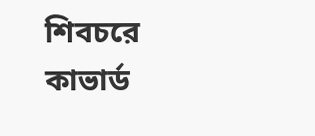শিবচরে কাভার্ড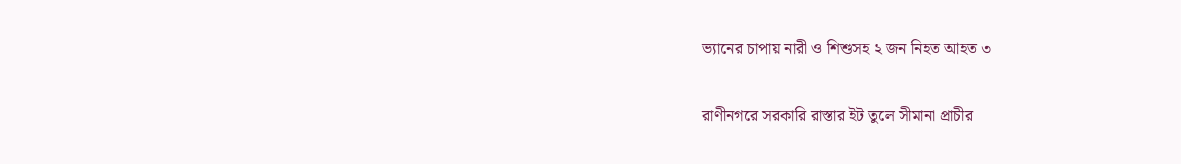ভ্যানের চাপায় নারী ও শিশুসহ ২ জন নিহত আহত ৩

রাণীনগরে সরকারি রাস্তার ইট তুলে সীমানা প্রাচীর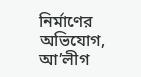নির্মাণের অভিযোগ, আ’লীগ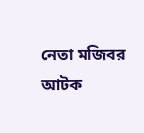নেতা মজিবর আটক